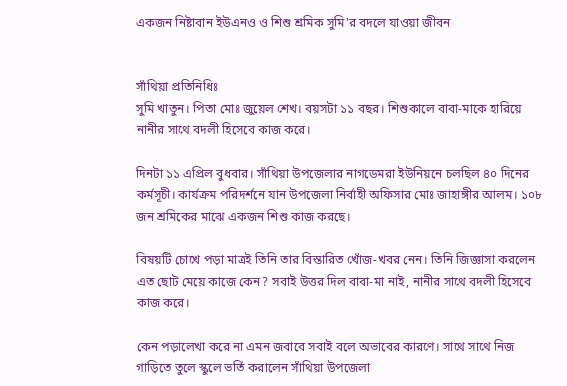একজন নিষ্টাবান ইউএনও ও শিশু শ্রমিক সুমি'র বদলে যাওয়া জীবন


সাঁথিয়া প্রতিনিধিঃ
সুমি খাতুন। পিতা মোঃ জুয়েল শেখ। বয়সটা ১১ বছর। শিশুকালে বাবা-মাকে হারিয়ে নানীর সাথে বদলী হিসেবে কাজ করে।

দিনটা ১১ এপ্রিল বুধবার। সাঁথিয়া উপজেলার নাগডেমরা ইউনিয়নে চলছিল ৪০ দিনের কর্মসূচী। কার্যক্রম পরিদর্শনে যান উপজেলা নির্বাহী অফিসার মোঃ জাহাঙ্গীর আলম। ১০৮ জন শ্রমিকের মাঝে একজন শিশু কাজ করছে।

বিষয়টি চোখে পড়া মাত্রই তিনি তার বিস্তারিত খোঁজ-খবর নেন। তিনি জিজ্ঞাসা করলেন এত ছোট মেয়ে কাজে কেন? সবাই উত্তর দিল বাবা-মা নাই, নানীর সাথে বদলী হিসেবে কাজ করে।

কেন পড়ালেখা করে না এমন জবাবে সবাই বলে অভাবের কারণে। সাথে সাথে নিজ গাড়িতে তুলে স্কুলে ভর্তি করালেন সাঁথিয়া উপজেলা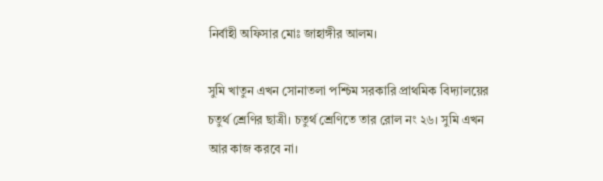নির্বাহী অফিসার মোঃ জাহাঙ্গীর আলম।

সুমি খাতুন এখন সোনাতলা পশ্চিম সরকারি প্রাথমিক বিদ্যালয়ের চতুর্থ শ্রেণির ছাত্রী। চতুর্থ শ্রেণিতে তার রোল নং ২৬। সুমি এখন আর কাজ করবে না।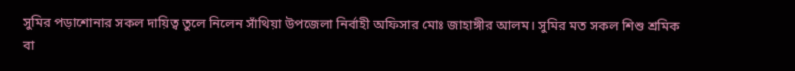সুমির পড়াশোনার সকল দায়িত্ব তুলে নিলেন সাঁথিয়া উপজেলা নির্বাহী অফিসার মোঃ জাহাঙ্গীর আলম। সুমির মত সকল শিশু শ্রমিক বা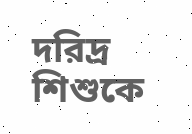দরিদ্র শিশুকে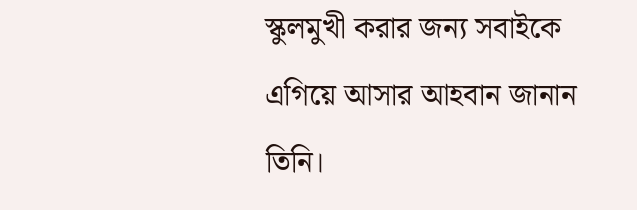স্কুলমুখী করার জন্য সবাইকে এগিয়ে আসার আহবান জানান তিনি।